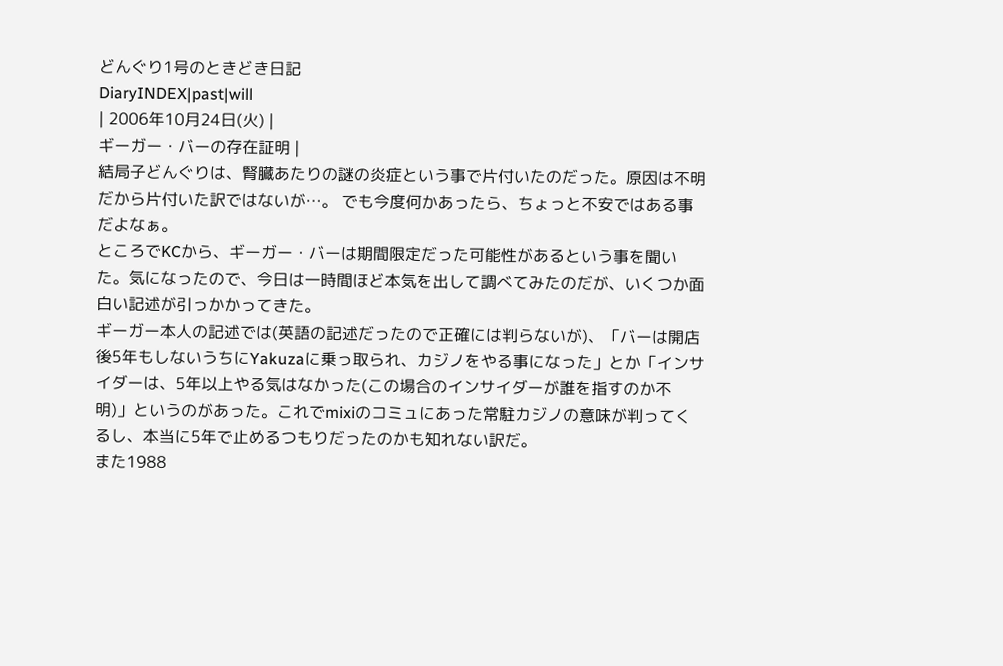どんぐり1号のときどき日記
DiaryINDEX|past|will
| 2006年10月24日(火) |
ギーガー・バーの存在証明 |
結局子どんぐりは、腎臓あたりの謎の炎症という事で片付いたのだった。原因は不明だから片付いた訳ではないが…。 でも今度何かあったら、ちょっと不安ではある事だよなぁ。
ところでKCから、ギーガー・バーは期間限定だった可能性があるという事を聞いた。気になったので、今日は一時間ほど本気を出して調べてみたのだが、いくつか面白い記述が引っかかってきた。
ギーガー本人の記述では(英語の記述だったので正確には判らないが)、「バーは開店後5年もしないうちにYakuzaに乗っ取られ、カジノをやる事になった」とか「インサイダーは、5年以上やる気はなかった(この場合のインサイダーが誰を指すのか不明)」というのがあった。これでmixiのコミュにあった常駐カジノの意味が判ってくるし、本当に5年で止めるつもりだったのかも知れない訳だ。
また1988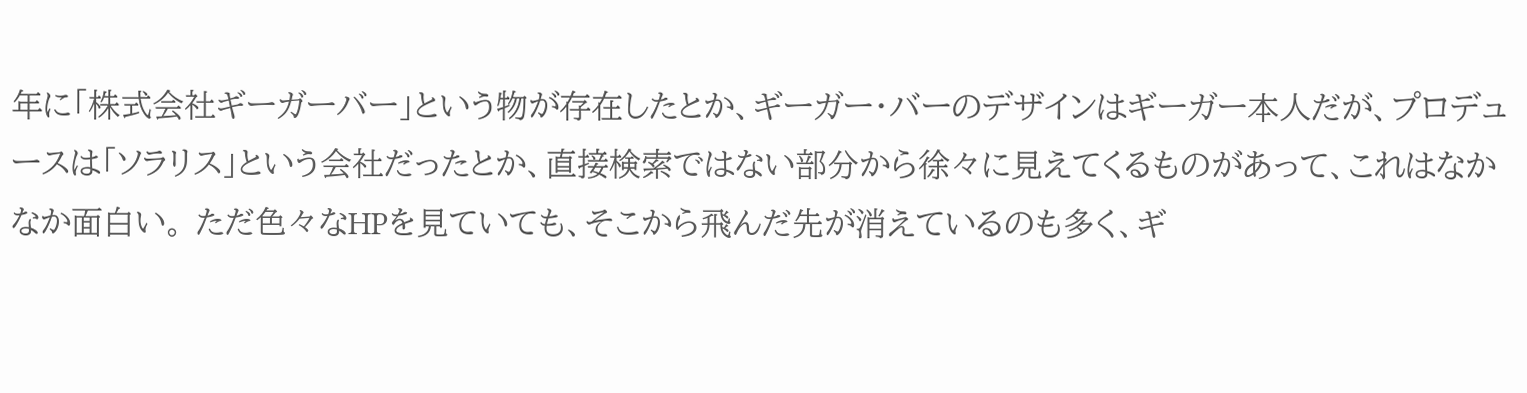年に「株式会社ギーガーバー」という物が存在したとか、ギーガー・バーのデザインはギーガー本人だが、プロデュースは「ソラリス」という会社だったとか、直接検索ではない部分から徐々に見えてくるものがあって、これはなかなか面白い。 ただ色々なHPを見ていても、そこから飛んだ先が消えているのも多く、ギ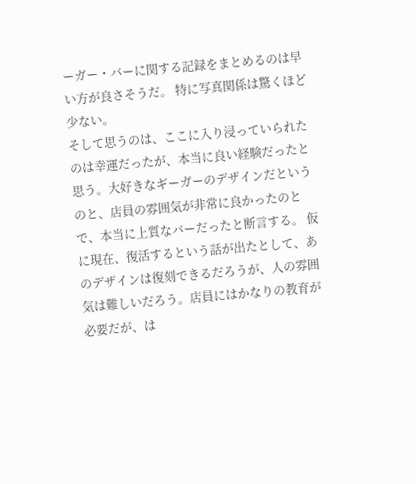ーガー・バーに関する記録をまとめるのは早い方が良さそうだ。 特に写真関係は驚くほど少ない。
そして思うのは、ここに入り浸っていられたのは幸運だったが、本当に良い経験だったと思う。大好きなギーガーのデザインだというのと、店員の雰囲気が非常に良かったのとで、本当に上質なバーだったと断言する。 仮に現在、復活するという話が出たとして、あのデザインは復刻できるだろうが、人の雰囲気は難しいだろう。店員にはかなりの教育が必要だが、は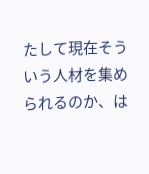たして現在そういう人材を集められるのか、は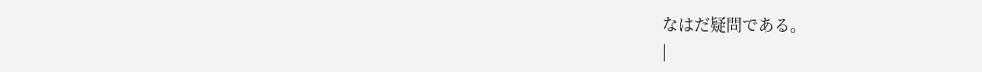なはだ疑問である。
|